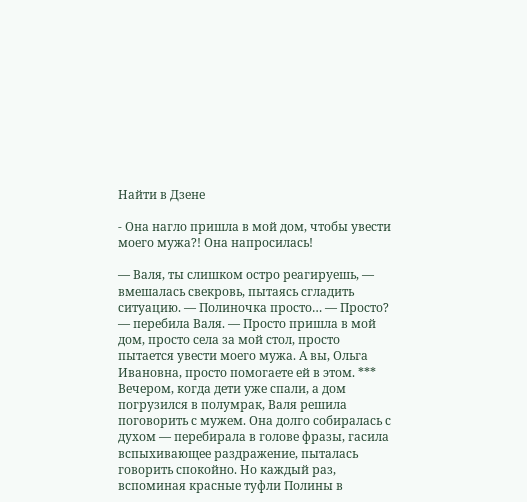Найти в Дзене

- Она нагло пришла в мой дом, чтобы увести моего мужа?! Она напросилась!

— Валя, ты слишком остро реагируешь, — вмешалась свекровь, пытаясь сгладить ситуацию. — Полиночка просто… — Просто? — перебила Валя. — Просто пришла в мой дом, просто села за мой стол, просто пытается увести моего мужа. А вы, Ольга Ивановна, просто помогаете ей в этом. *** Вечером, когда дети уже спали, а дом погрузился в полумрак, Валя решила поговорить с мужем. Она долго собиралась с духом — перебирала в голове фразы, гасила вспыхивающее раздражение, пыталась говорить спокойно. Но каждый раз, вспоминая красные туфли Полины в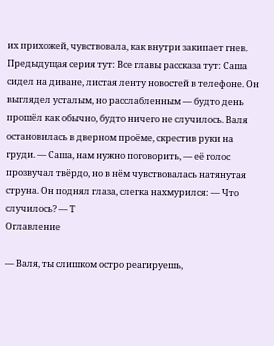их прихожей, чувствовала, как внутри закипает гнев. Предыдущая серия тут: Все главы рассказа тут: Саша сидел на диване, листая ленту новостей в телефоне. Он выглядел усталым, но расслабленным — будто день прошёл как обычно, будто ничего не случилось. Валя остановилась в дверном проёме, скрестив руки на груди. — Саша, нам нужно поговорить, — её голос прозвучал твёрдо, но в нём чувствовалась натянутая струна. Он поднял глаза, слегка нахмурился: — Что случилось? — Т
Оглавление

— Валя, ты слишком остро реагируешь,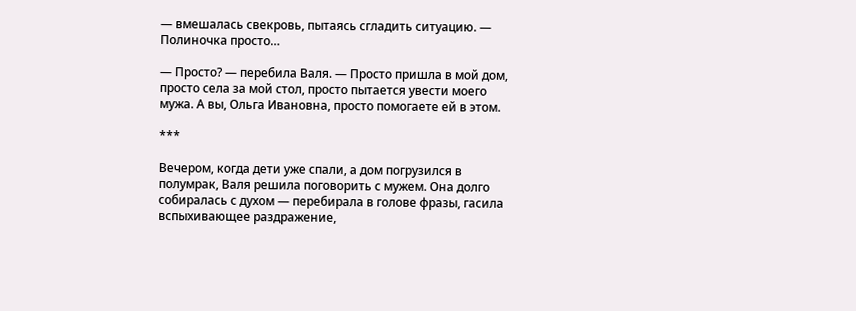— вмешалась свекровь, пытаясь сгладить ситуацию. — Полиночка просто…

— Просто? — перебила Валя. — Просто пришла в мой дом, просто села за мой стол, просто пытается увести моего мужа. А вы, Ольга Ивановна, просто помогаете ей в этом.

***

Вечером, когда дети уже спали, а дом погрузился в полумрак, Валя решила поговорить с мужем. Она долго собиралась с духом — перебирала в голове фразы, гасила вспыхивающее раздражение,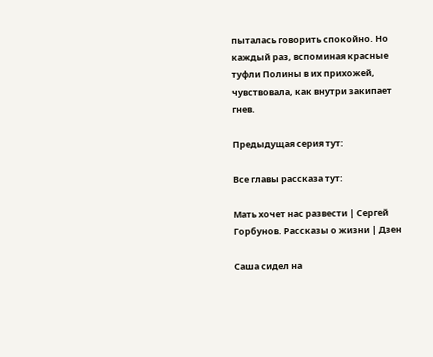пыталась говорить спокойно. Но каждый раз, вспоминая красные туфли Полины в их прихожей, чувствовала, как внутри закипает гнев.

Предыдущая серия тут:

Все главы рассказа тут:

Мать хочет нас развести | Сергей Горбунов. Рассказы о жизни | Дзен

Саша сидел на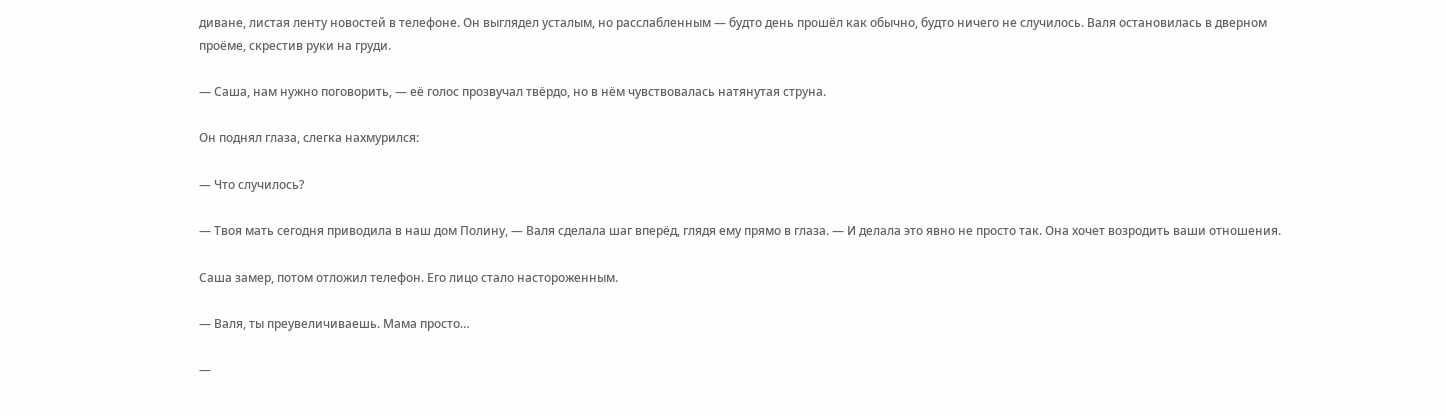диване, листая ленту новостей в телефоне. Он выглядел усталым, но расслабленным — будто день прошёл как обычно, будто ничего не случилось. Валя остановилась в дверном проёме, скрестив руки на груди.

— Саша, нам нужно поговорить, — её голос прозвучал твёрдо, но в нём чувствовалась натянутая струна.

Он поднял глаза, слегка нахмурился:

— Что случилось?

— Твоя мать сегодня приводила в наш дом Полину, — Валя сделала шаг вперёд, глядя ему прямо в глаза. — И делала это явно не просто так. Она хочет возродить ваши отношения.

Саша замер, потом отложил телефон. Его лицо стало настороженным.

— Валя, ты преувеличиваешь. Мама просто…

—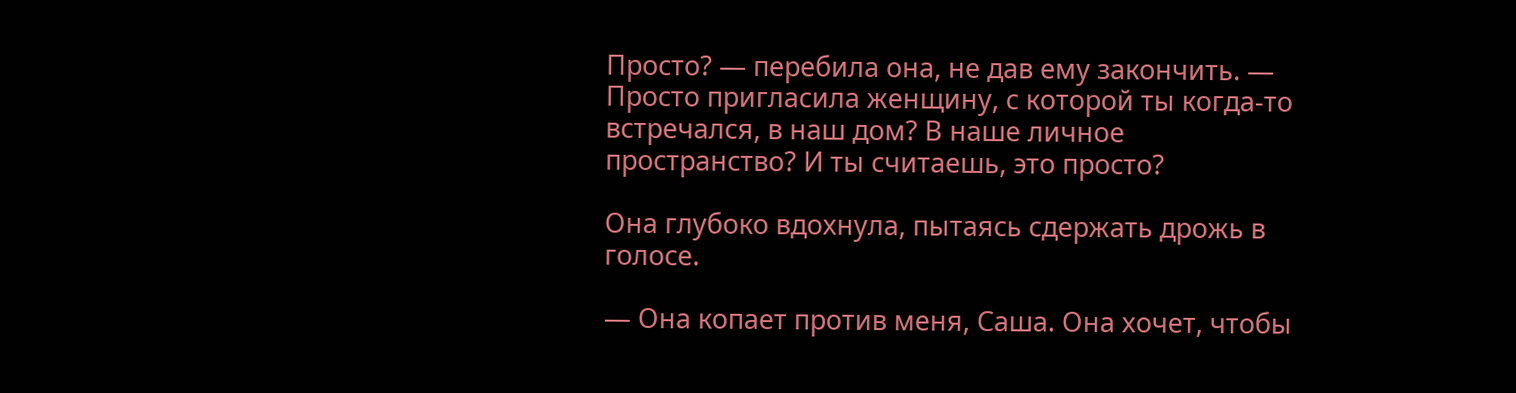Просто? — перебила она, не дав ему закончить. — Просто пригласила женщину, с которой ты когда‑то встречался, в наш дом? В наше личное пространство? И ты считаешь, это просто?

Она глубоко вдохнула, пытаясь сдержать дрожь в голосе.

— Она копает против меня, Саша. Она хочет, чтобы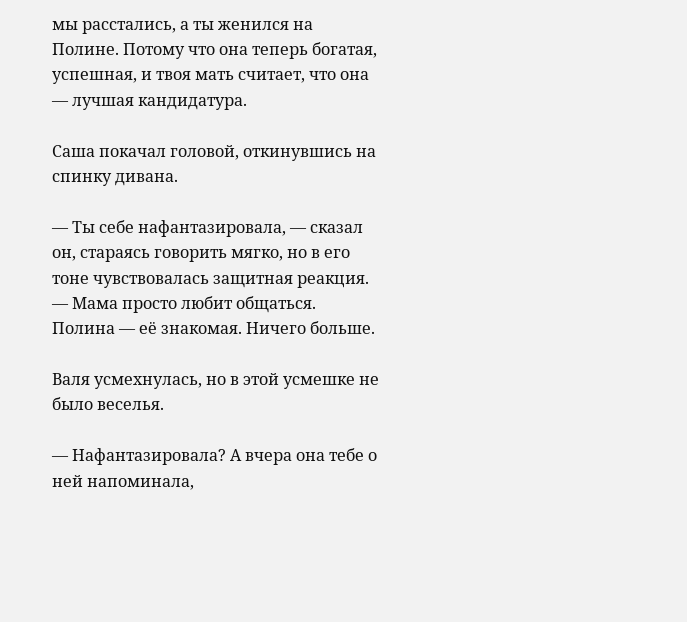мы расстались, а ты женился на Полине. Потому что она теперь богатая, успешная, и твоя мать считает, что она — лучшая кандидатура.

Саша покачал головой, откинувшись на спинку дивана.

— Ты себе нафантазировала, — сказал он, стараясь говорить мягко, но в его тоне чувствовалась защитная реакция. — Мама просто любит общаться. Полина — её знакомая. Ничего больше.

Валя усмехнулась, но в этой усмешке не было веселья.

— Нафантазировала? А вчера она тебе о ней напоминала,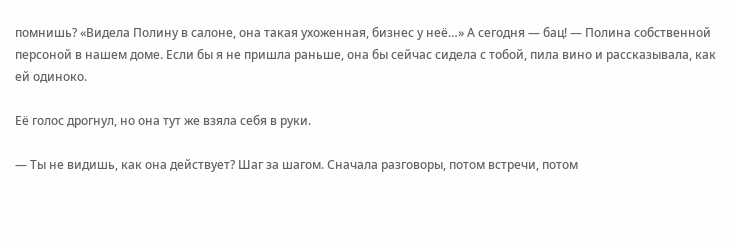помнишь? «Видела Полину в салоне, она такая ухоженная, бизнес у неё…» А сегодня — бац! — Полина собственной персоной в нашем доме. Если бы я не пришла раньше, она бы сейчас сидела с тобой, пила вино и рассказывала, как ей одиноко.

Её голос дрогнул, но она тут же взяла себя в руки.

— Ты не видишь, как она действует? Шаг за шагом. Сначала разговоры, потом встречи, потом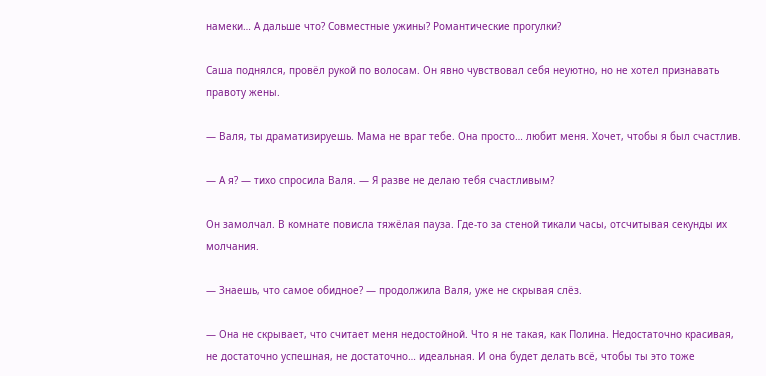намеки… А дальше что? Совместные ужины? Романтические прогулки?

Саша поднялся, провёл рукой по волосам. Он явно чувствовал себя неуютно, но не хотел признавать правоту жены.

— Валя, ты драматизируешь. Мама не враг тебе. Она просто… любит меня. Хочет, чтобы я был счастлив.

— А я? — тихо спросила Валя. — Я разве не делаю тебя счастливым?

Он замолчал. В комнате повисла тяжёлая пауза. Где‑то за стеной тикали часы, отсчитывая секунды их молчания.

— Знаешь, что самое обидное? — продолжила Валя, уже не скрывая слёз.

— Она не скрывает, что считает меня недостойной. Что я не такая, как Полина. Недостаточно красивая, не достаточно успешная, не достаточно… идеальная. И она будет делать всё, чтобы ты это тоже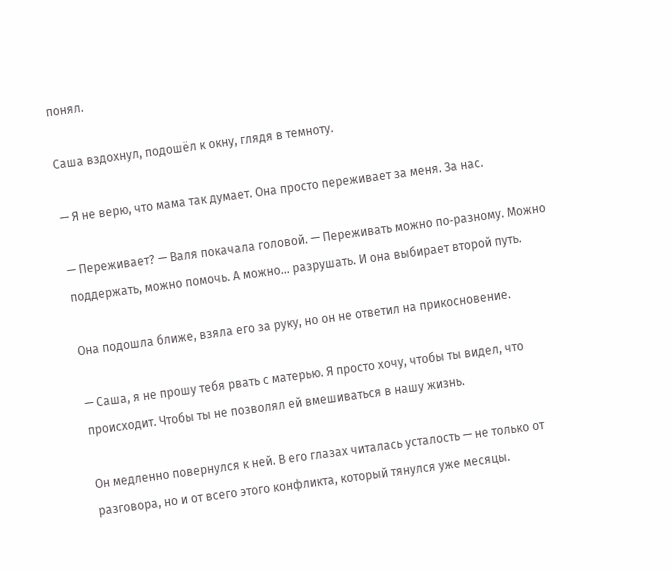понял.

Саша вздохнул, подошёл к окну, глядя в темноту.

— Я не верю, что мама так думает. Она просто переживает за меня. За нас.

— Переживает? — Валя покачала головой. — Переживать можно по‑разному. Можно поддержать, можно помочь. А можно… разрушать. И она выбирает второй путь.

Она подошла ближе, взяла его за руку, но он не ответил на прикосновение.

— Саша, я не прошу тебя рвать с матерью. Я просто хочу, чтобы ты видел, что происходит. Чтобы ты не позволял ей вмешиваться в нашу жизнь.

Он медленно повернулся к ней. В его глазах читалась усталость — не только от разговора, но и от всего этого конфликта, который тянулся уже месяцы.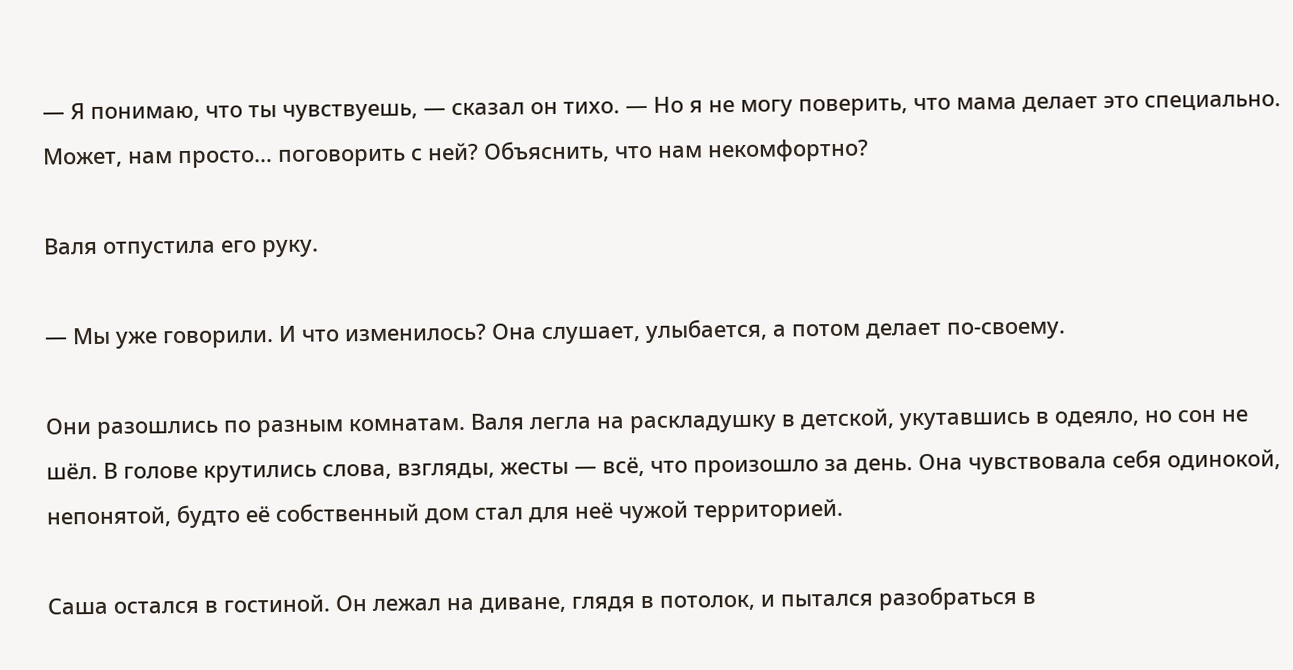— Я понимаю, что ты чувствуешь, — сказал он тихо. — Но я не могу поверить, что мама делает это специально. Может, нам просто… поговорить с ней? Объяснить, что нам некомфортно?

Валя отпустила его руку.

— Мы уже говорили. И что изменилось? Она слушает, улыбается, а потом делает по‑своему.

Они разошлись по разным комнатам. Валя легла на раскладушку в детской, укутавшись в одеяло, но сон не шёл. В голове крутились слова, взгляды, жесты — всё, что произошло за день. Она чувствовала себя одинокой, непонятой, будто её собственный дом стал для неё чужой территорией.

Саша остался в гостиной. Он лежал на диване, глядя в потолок, и пытался разобраться в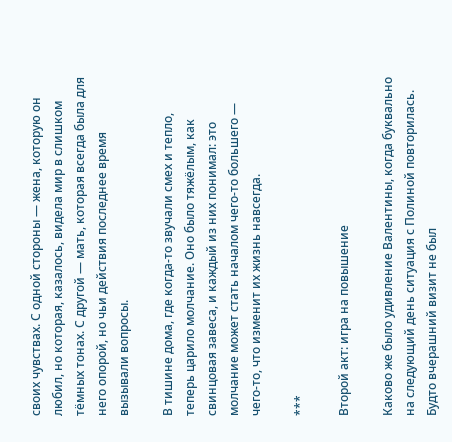своих чувствах. С одной стороны — жена, которую он любил, но которая, казалось, видела мир в слишком тёмных тонах. С другой — мать, которая всегда была для него опорой, но чьи действия последнее время вызывали вопросы.

В тишине дома, где когда‑то звучали смех и тепло, теперь царило молчание. Оно было тяжёлым, как свинцовая завеса, и каждый из них понимал: это молчание может стать началом чего‑то большего — чего‑то, что изменит их жизнь навсегда.

***

Второй акт: игра на повышение

Каково же было удивление Валентины, когда буквально на следующий день ситуация с Полиной повторилась. Будто вчерашний визит не был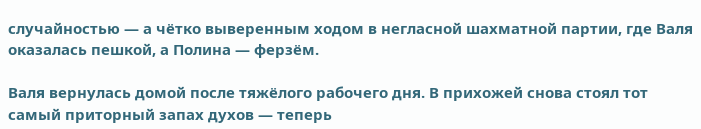случайностью — а чётко выверенным ходом в негласной шахматной партии, где Валя оказалась пешкой, а Полина — ферзём.

Валя вернулась домой после тяжёлого рабочего дня. В прихожей снова стоял тот самый приторный запах духов — теперь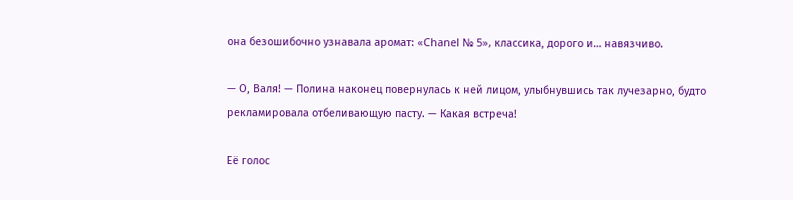она безошибочно узнавала аромат: «Chanel № 5», классика, дорого и… навязчиво.

— О, Валя! — Полина наконец повернулась к ней лицом, улыбнувшись так лучезарно, будто рекламировала отбеливающую пасту. — Какая встреча!

Её голос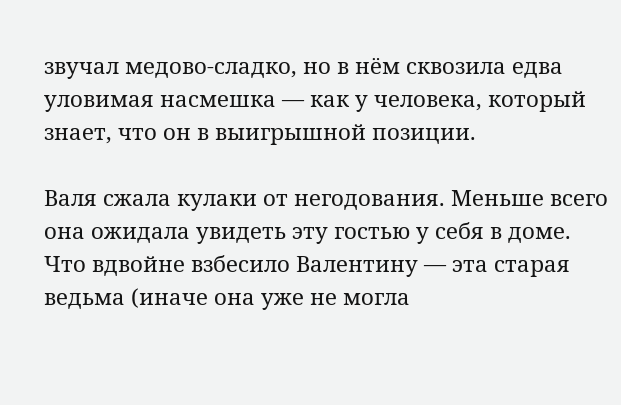звучал медово‑сладко, но в нём сквозила едва уловимая насмешка — как у человека, который знает, что он в выигрышной позиции.

Валя сжала кулаки от негодования. Меньше всего она ожидала увидеть эту гостью у себя в доме. Что вдвойне взбесило Валентину — эта старая ведьма (иначе она уже не могла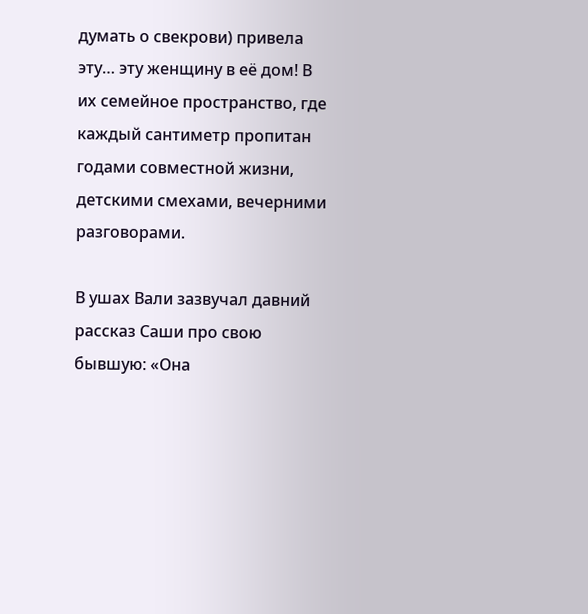думать о свекрови) привела эту… эту женщину в её дом! В их семейное пространство, где каждый сантиметр пропитан годами совместной жизни, детскими смехами, вечерними разговорами.

В ушах Вали зазвучал давний рассказ Саши про свою бывшую: «Она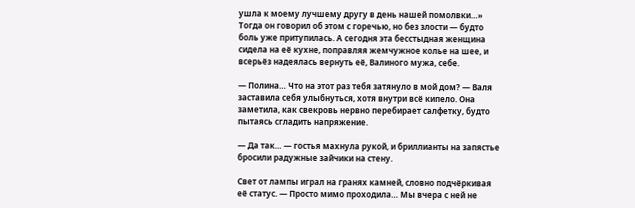ушла к моему лучшему другу в день нашей помолвки…» Тогда он говорил об этом с горечью, но без злости — будто боль уже притупилась. А сегодня эта бесстыдная женщина сидела на её кухне, поправляя жемчужное колье на шее, и всерьёз надеялась вернуть её, Валиного мужа, себе.

— Полина… Что на этот раз тебя затянуло в мой дом? — Валя заставила себя улыбнуться, хотя внутри всё кипело. Она заметила, как свекровь нервно перебирает салфетку, будто пытаясь сгладить напряжение.

— Да так… — гостья махнула рукой, и бриллианты на запястье бросили радужные зайчики на стену.

Свет от лампы играл на гранях камней, словно подчёркивая её статус. — Просто мимо проходила… Мы вчера с ней не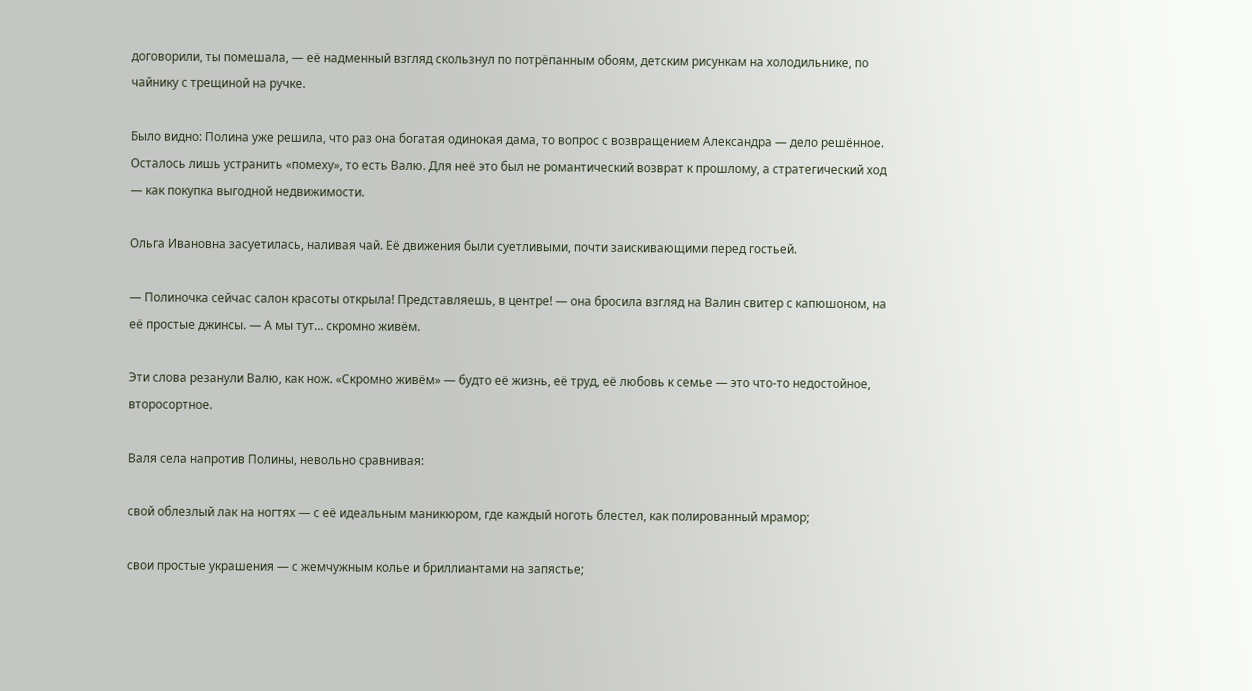договорили, ты помешала, — её надменный взгляд скользнул по потрёпанным обоям, детским рисункам на холодильнике, по чайнику с трещиной на ручке.

Было видно: Полина уже решила, что раз она богатая одинокая дама, то вопрос с возвращением Александра — дело решённое. Осталось лишь устранить «помеху», то есть Валю. Для неё это был не романтический возврат к прошлому, а стратегический ход — как покупка выгодной недвижимости.

Ольга Ивановна засуетилась, наливая чай. Её движения были суетливыми, почти заискивающими перед гостьей.

— Полиночка сейчас салон красоты открыла! Представляешь, в центре! — она бросила взгляд на Валин свитер с капюшоном, на её простые джинсы. — А мы тут… скромно живём.

Эти слова резанули Валю, как нож. «Скромно живём» — будто её жизнь, её труд, её любовь к семье — это что‑то недостойное, второсортное.

Валя села напротив Полины, невольно сравнивая:

свой облезлый лак на ногтях — с её идеальным маникюром, где каждый ноготь блестел, как полированный мрамор;

свои простые украшения — с жемчужным колье и бриллиантами на запястье;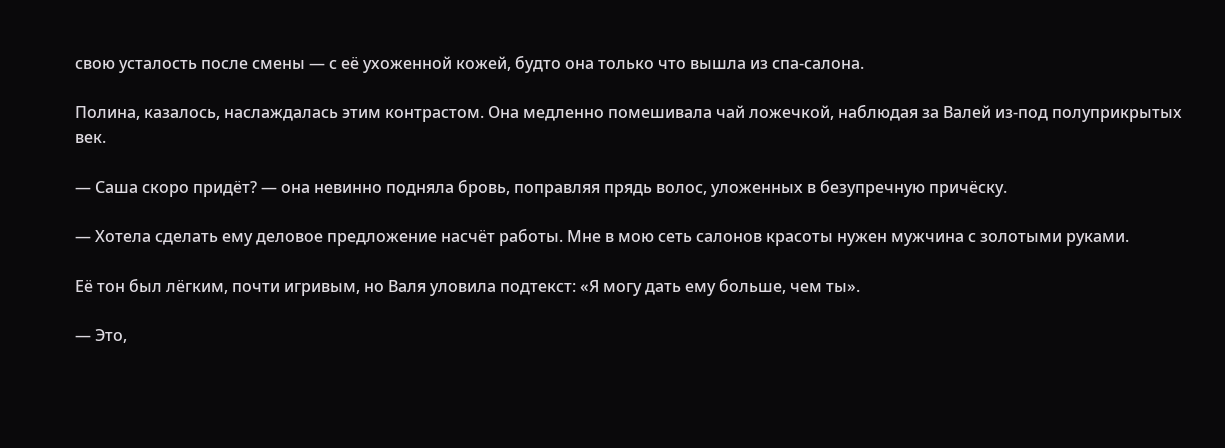свою усталость после смены — с её ухоженной кожей, будто она только что вышла из спа‑салона.

Полина, казалось, наслаждалась этим контрастом. Она медленно помешивала чай ложечкой, наблюдая за Валей из‑под полуприкрытых век.

— Саша скоро придёт? — она невинно подняла бровь, поправляя прядь волос, уложенных в безупречную причёску.

— Хотела сделать ему деловое предложение насчёт работы. Мне в мою сеть салонов красоты нужен мужчина с золотыми руками.

Её тон был лёгким, почти игривым, но Валя уловила подтекст: «Я могу дать ему больше, чем ты».

— Это,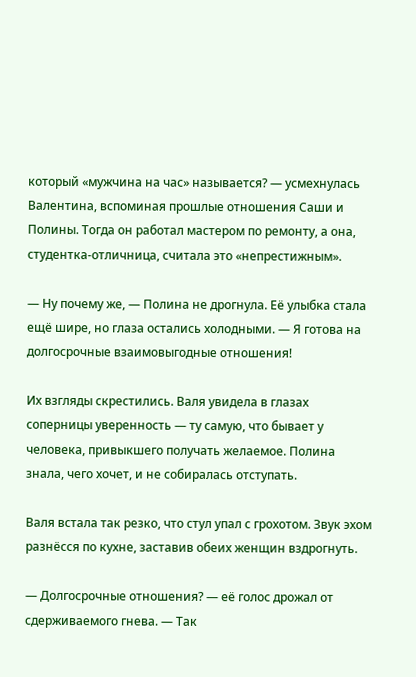который «мужчина на час» называется? — усмехнулась Валентина, вспоминая прошлые отношения Саши и Полины. Тогда он работал мастером по ремонту, а она, студентка‑отличница, считала это «непрестижным».

— Ну почему же, — Полина не дрогнула. Её улыбка стала ещё шире, но глаза остались холодными. — Я готова на долгосрочные взаимовыгодные отношения!

Их взгляды скрестились. Валя увидела в глазах соперницы уверенность — ту самую, что бывает у человека, привыкшего получать желаемое. Полина знала, чего хочет, и не собиралась отступать.

Валя встала так резко, что стул упал с грохотом. Звук эхом разнёсся по кухне, заставив обеих женщин вздрогнуть.

— Долгосрочные отношения? — её голос дрожал от сдерживаемого гнева. — Так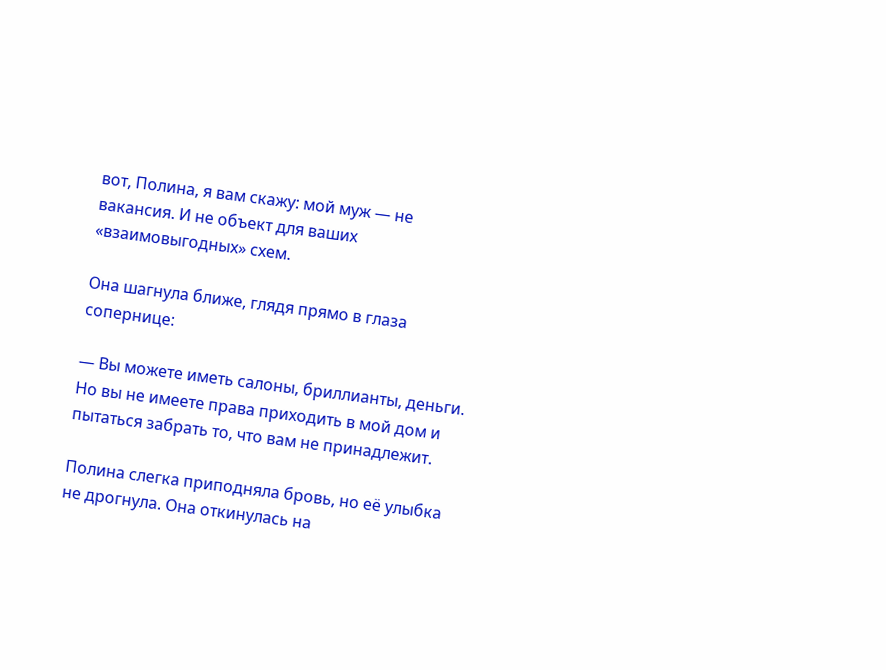вот, Полина, я вам скажу: мой муж — не вакансия. И не объект для ваших «взаимовыгодных» схем.

Она шагнула ближе, глядя прямо в глаза сопернице:

— Вы можете иметь салоны, бриллианты, деньги. Но вы не имеете права приходить в мой дом и пытаться забрать то, что вам не принадлежит.

Полина слегка приподняла бровь, но её улыбка не дрогнула. Она откинулась на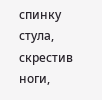спинку стула, скрестив ноги,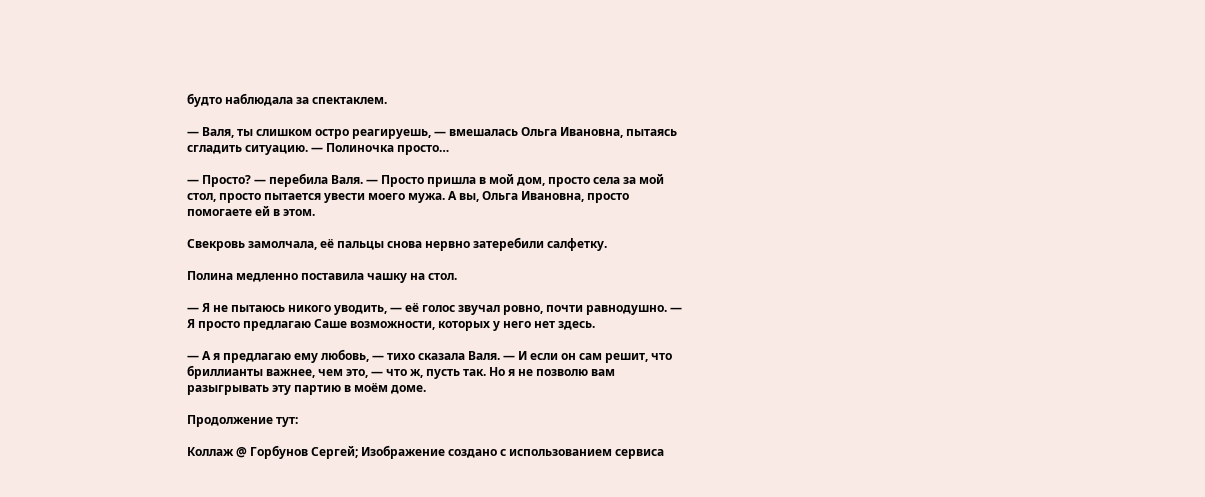будто наблюдала за спектаклем.

— Валя, ты слишком остро реагируешь, — вмешалась Ольга Ивановна, пытаясь сгладить ситуацию. — Полиночка просто…

— Просто? — перебила Валя. — Просто пришла в мой дом, просто села за мой стол, просто пытается увести моего мужа. А вы, Ольга Ивановна, просто помогаете ей в этом.

Свекровь замолчала, её пальцы снова нервно затеребили салфетку.

Полина медленно поставила чашку на стол.

— Я не пытаюсь никого уводить, — её голос звучал ровно, почти равнодушно. — Я просто предлагаю Саше возможности, которых у него нет здесь.

— А я предлагаю ему любовь, — тихо сказала Валя. — И если он сам решит, что бриллианты важнее, чем это, — что ж, пусть так. Но я не позволю вам разыгрывать эту партию в моём доме.

Продолжение тут:

Коллаж @ Горбунов Сергей; Изображение создано с использованием сервиса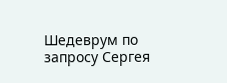Шедеврум по запросу Сергея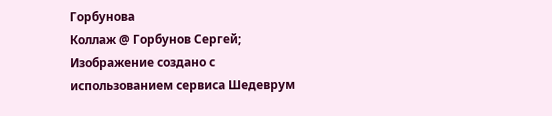Горбунова
Коллаж @ Горбунов Сергей; Изображение создано с использованием сервиса Шедеврум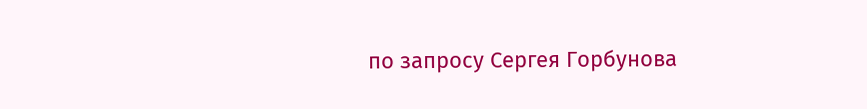по запросу Сергея Горбунова